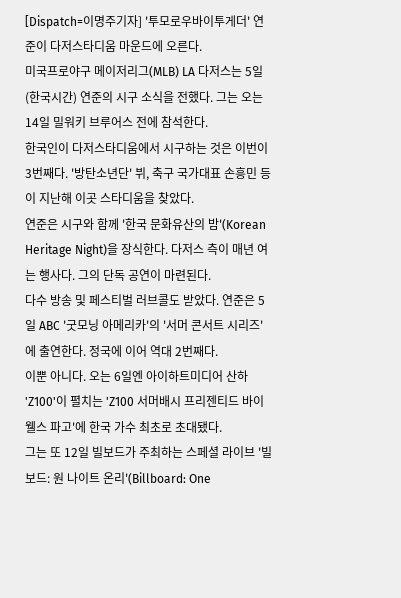[Dispatch=이명주기자] '투모로우바이투게더' 연준이 다저스타디움 마운드에 오른다.
미국프로야구 메이저리그(MLB) LA 다저스는 5일(한국시간) 연준의 시구 소식을 전했다. 그는 오는 14일 밀워키 브루어스 전에 참석한다.
한국인이 다저스타디움에서 시구하는 것은 이번이 3번째다. '방탄소년단' 뷔, 축구 국가대표 손흥민 등이 지난해 이곳 스타디움을 찾았다.
연준은 시구와 함께 '한국 문화유산의 밤'(Korean Heritage Night)을 장식한다. 다저스 측이 매년 여는 행사다. 그의 단독 공연이 마련된다.
다수 방송 및 페스티벌 러브콜도 받았다. 연준은 5일 ABC '굿모닝 아메리카'의 '서머 콘서트 시리즈'에 출연한다. 정국에 이어 역대 2번째다.
이뿐 아니다. 오는 6일엔 아이하트미디어 산하 'Z100'이 펼치는 'Z100 서머배시 프리젠티드 바이 웰스 파고'에 한국 가수 최초로 초대됐다.
그는 또 12일 빌보드가 주최하는 스페셜 라이브 '빌보드: 원 나이트 온리'(Billboard: One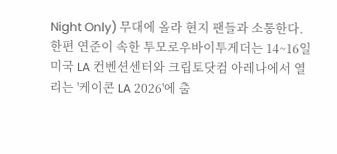Night Only) 무대에 올라 현지 팬들과 소통한다.
한편 연준이 속한 투모로우바이투게더는 14~16일 미국 LA 컨벤션센터와 크립토닷컴 아레나에서 열리는 '케이콘 LA 2026'에 출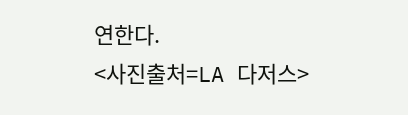연한다.
<사진출처=LA 다저스>